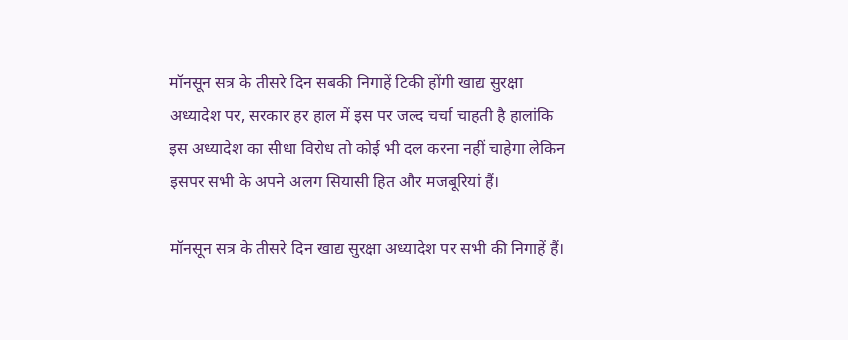मॉनसून सत्र के तीसरे दिन सबकी निगाहें टिकी होंगी खाद्य सुरक्षा अध्यादेश पर, सरकार हर हाल में इस पर जल्द चर्चा चाहती है हालांकि इस अध्यादेश का सीधा विरोध तो कोई भी दल करना नहीं चाहेगा लेकिन इसपर सभी के अपने अलग सियासी हित और मजबूरियां हैं।

मॉनसून सत्र के तीसरे दिन खाद्य सुरक्षा अध्यादेश पर सभी की निगाहें हैं।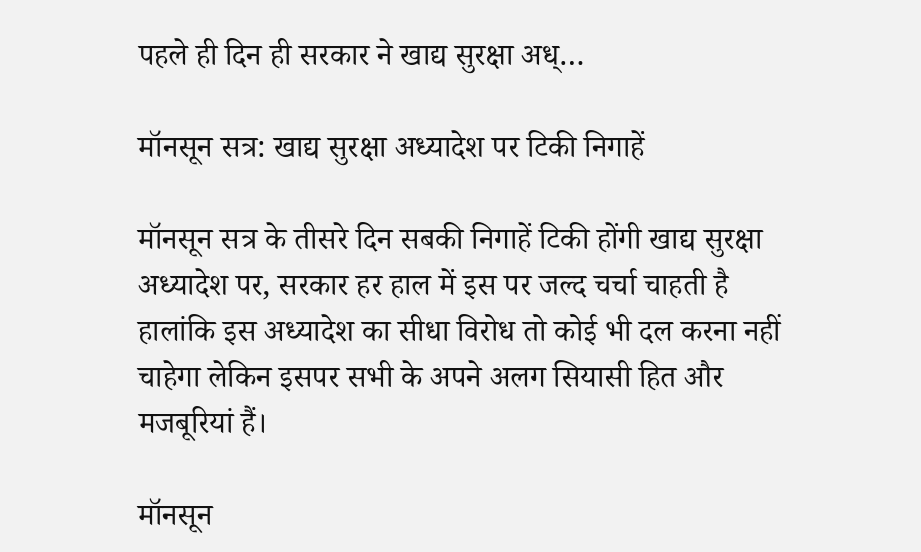पहले ही दिन ही सरकार ने खाद्य सुरक्षा अध्…

मॉनसून सत्र: खाद्य सुरक्षा अध्यादेश पर टिकी निगाहें

मॉनसून सत्र के तीसरे दिन सबकी निगाहें टिकी होंगी खाद्य सुरक्षा अध्यादेश पर, सरकार हर हाल में इस पर जल्द चर्चा चाहती है हालांकि इस अध्यादेश का सीधा विरोध तो कोई भी दल करना नहीं चाहेगा लेकिन इसपर सभी के अपने अलग सियासी हित और मजबूरियां हैं।

मॉनसून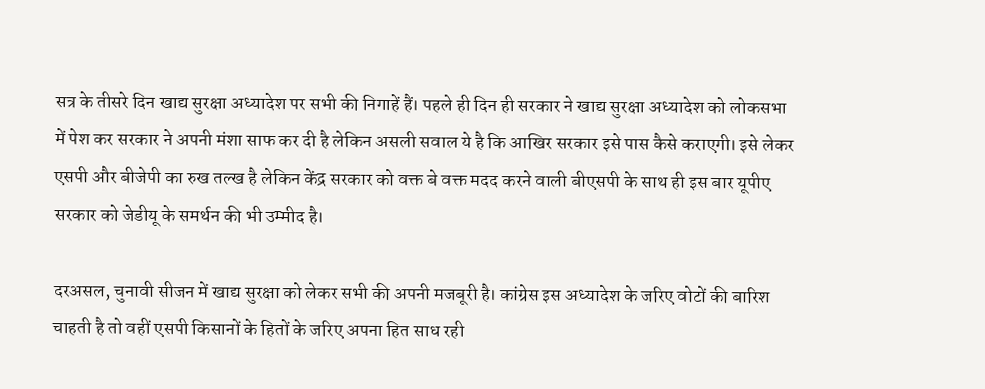सत्र के तीसरे दिन खाद्य सुरक्षा अध्यादेश पर सभी की निगाहें हैं। पहले ही दिन ही सरकार ने खाद्य सुरक्षा अध्यादेश को लोकसभा में पेश कर सरकार ने अपनी मंशा साफ कर दी है लेकिन असली सवाल ये है कि आखिर सरकार इसे पास कैसे कराएगी। इसे लेकर एसपी और बीजेपी का रुख तल्ख है लेकिन केंद्र सरकार को वक्त बे वक्त मदद करने वाली बीएसपी के साथ ही इस बार यूपीए सरकार को जेडीयू के समर्थन की भी उम्मीद है।

दरअसल, चुनावी सीजन में खाद्य सुरक्षा को लेकर सभी की अपनी मजबूरी है। कांग्रेस इस अध्यादेश के जरिए वोटों की बारिश चाहती है तो वहीं एसपी किसानों के हितों के जरिए अपना हित साध रही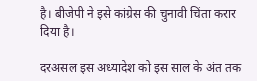है। बीजेपी ने इसे कांग्रेस की चुनावी चिंता करार दिया है।

दरअसल इस अध्यादेश को इस साल के अंत तक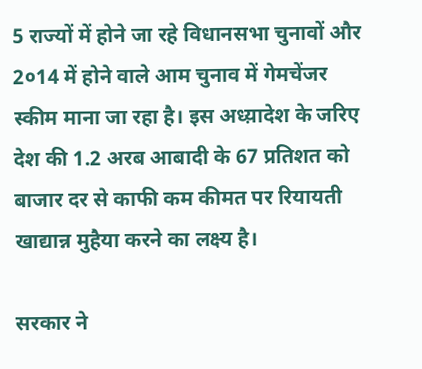5 राज्यों में होने जा रहे विधानसभा चुनावों और 2०14 में होने वाले आम चुनाव में गेमचेंजर स्कीम माना जा रहा है। इस अध्य़ादेश के जरिए देश की 1.2 अरब आबादी के 67 प्रतिशत को बाजार दर से काफी कम कीमत पर रियायती खाद्यान्न मुहैया करने का लक्ष्य है।

सरकार ने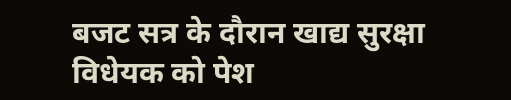बजट सत्र के दौरान खाद्य सुरक्षा विधेयक को पेश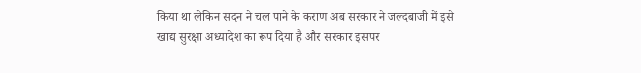किया था लेकिन सदन ने चल पाने के कराण अब सरकार ने जल्दबाजी में इसे खाद्य सुरक्षा अध्यादेश का रूप दिया है और सरकार इसपर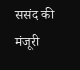ससंद की मंजूरी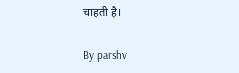चाहती है।

By parshv